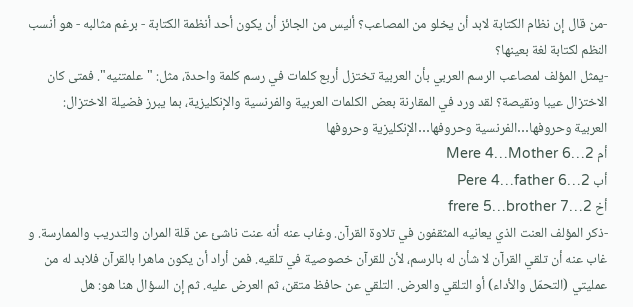-من قال إن نظام الكتابة لابد أن يخلو من المصاعب؟ أليس من الجائز أن يكون أحد أنظمة الكتابة - برغم مثالبه - هو أنسب النظم لكتابة لغة بعينها؟
-يمثل المؤلف لمصاعب الرسم العربي بأن العربية تختزل أربع كلمات في رسم كلمة واحدة، مثل: "علمتنيه". فمتى كان الاختزال عيبا ونقيصة؟ لقد ورد في المقارنة بعض الكلمات العربية والفرنسية والإنكليزية، بما يبرز فضيلة الاختزال:
العربية وحروفها…الفرنسية وحروفها…الإنكليزية وحروفها
أم 2…Mere 4…Mother 6
أب 2…Pere 4…father 6
أخ 2…frere 5…brother 7
-ذكر المؤلف العنت الذي يعانيه المثقفون في تلاوة القرآن. وغاب عنه أنه عنت ناشئ عن قلة المران والتدريب والممارسة. و غاب عنه أن تلقي القرآن لا شأن له بالرسم، لأن للقرآن خصوصية في تلقيه. فمن أراد أن يكون ماهرا بالقرآن فلابد له من عمليتي (التحمّل والأداء) أو التلقي والعرض. التلقي عن حافظ متقن، ثم العرض عليه. ثم إن السؤال هنا هو: هل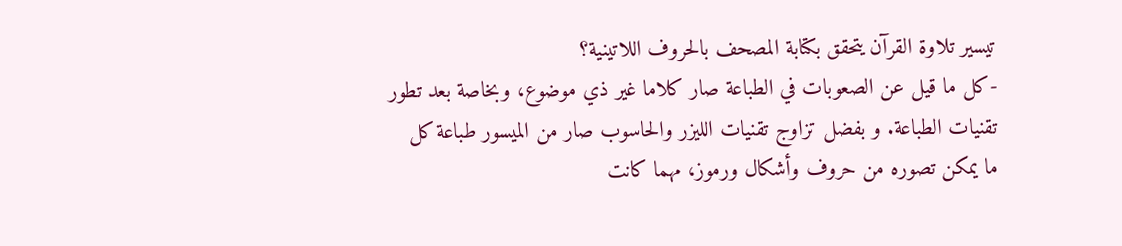تيسير تلاوة القرآن يتحقق بكتابة المصحف بالحروف اللاتينية؟
-كل ما قيل عن الصعوبات في الطباعة صار كلاما غير ذي موضوع، وبخاصة بعد تطور تقنيات الطباعة. و بفضل تزاوج تقنيات الليزر والحاسوب صار من الميسور طباعة كل ما يمكن تصوره من حروف وأشكال ورموز، مهما كانت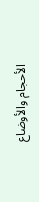الأحجام والأوضاع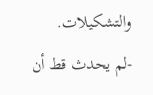والتشكيلات.
-لم يحدث قط أن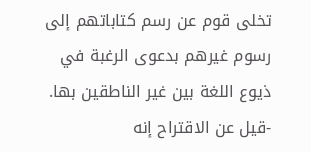تخلى قوم عن رسم كتاباتهم إلى رسوم غيرهم بدعوى الرغبة في ذيوع اللغة بين غير الناطقين بها.
-قيل عن الاقتراح إنه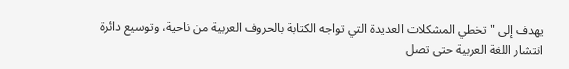يهدف إلى " تخطي المشكلات العديدة التي تواجه الكتابة بالحروف العربية من ناحية، وتوسيع دائرة انتشار اللغة العربية حتى تصل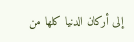إلى أركان الدنيا كلها من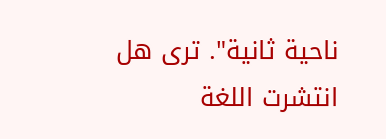ناحية ثانية". ترى هل انتشرت اللغة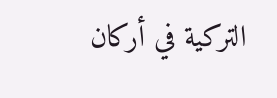التركية في أركان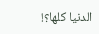الدنيا كلها؟!